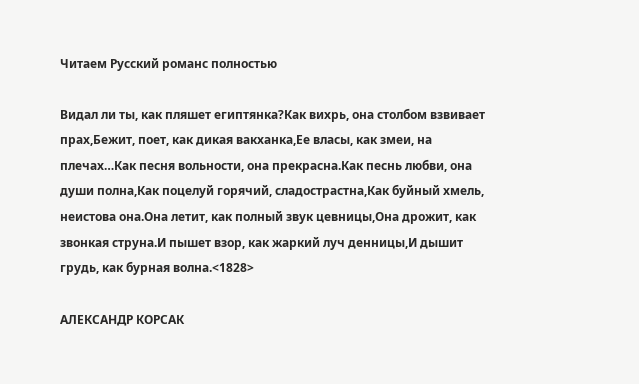Читаем Русский романс полностью

Видал ли ты, как пляшет египтянка?Как вихрь, она столбом взвивает прах,Бежит, поет, как дикая вакханка,Ее власы, как змеи, на плечах…Как песня вольности, она прекрасна.Как песнь любви, она души полна,Как поцелуй горячий, сладострастна,Как буйный хмель, неистова она.Она летит, как полный звук цевницы,Она дрожит, как звонкая струна.И пышет взор, как жаркий луч денницы,И дышит грудь, как бурная волна.<1828>

АЛЕКСАНДР КОРСАК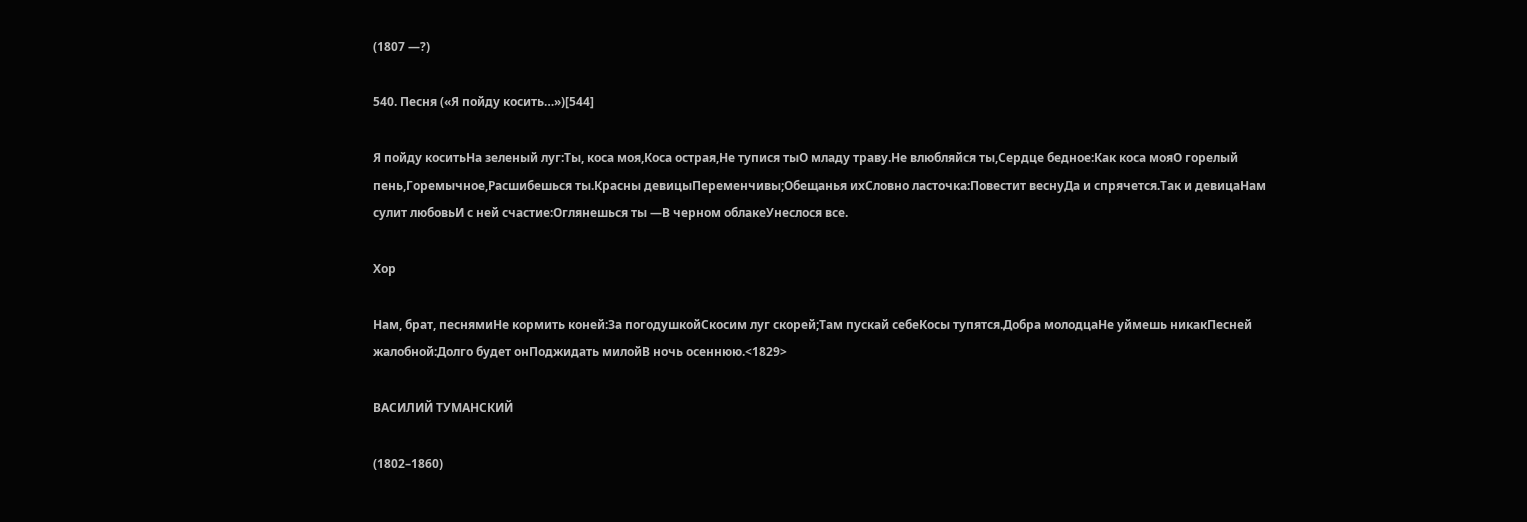(1807 —?)

540. Песня («Я пойду косить…»)[544]

Я пойду коситьНа зеленый луг:Ты, коса моя,Коса острая,Не тупися тыО младу траву.Не влюбляйся ты,Сердце бедное:Как коса мояО горелый пень,Горемычное,Расшибешься ты.Красны девицыПеременчивы;Обещанья ихСловно ласточка:Повестит веснуДа и спрячется.Так и девицаНам сулит любовьИ с ней счастие:Оглянешься ты —В черном облакеУнеслося все.

Хор

Нам, брат, песнямиНе кормить коней:За погодушкойСкосим луг скорей;Там пускай себеКосы тупятся.Добра молодцаНе уймешь никакПесней жалобной:Долго будет онПоджидать милойВ ночь осеннюю.<1829>

ВАСИЛИЙ ТУМАНСКИЙ

(1802–1860)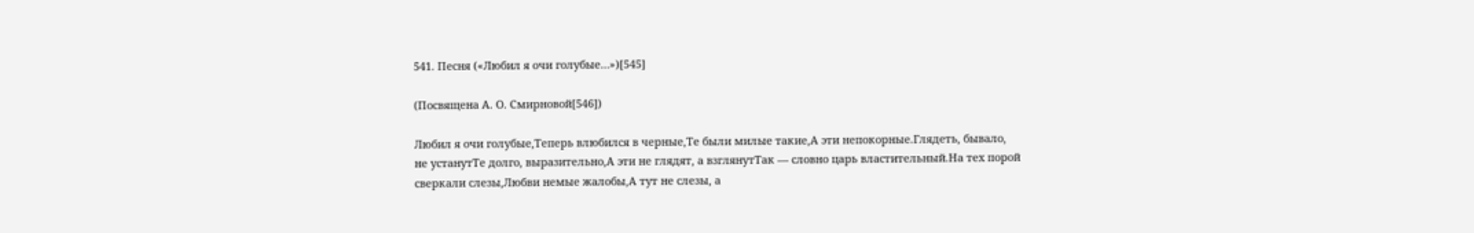541. Песня («Любил я очи голубые…»)[545]

(Посвящена А. О. Смирновой[546])

Любил я очи голубые,Теперь влюбился в черные,Те были милые такие,А эти непокорные.Глядеть, бывало, не устанутТе долго, выразительно,А эти не глядят, а взглянутТак — словно царь властительный.На тех порой сверкали слезы,Любви немые жалобы,А тут не слезы, а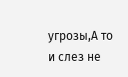угрозы,А то и слез не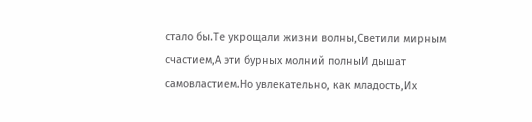стало бы.Те укрощали жизни волны,Светили мирным счастием,А эти бурных молний полныИ дышат самовластием.Но увлекательно, как младость,Их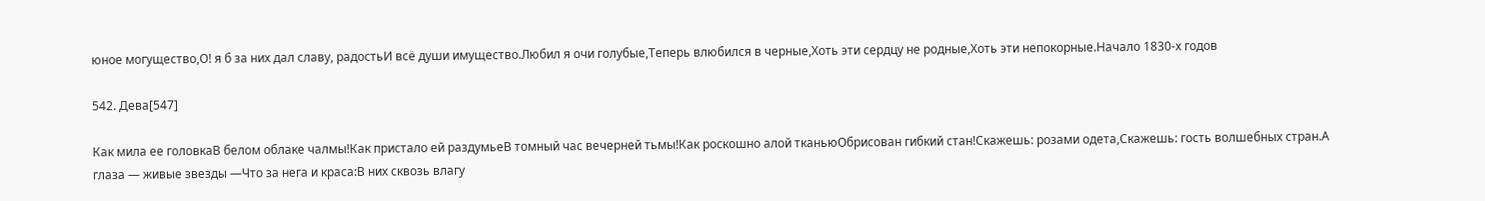юное могущество,О! я б за них дал славу, радостьИ всё души имущество.Любил я очи голубые,Теперь влюбился в черные,Хоть эти сердцу не родные,Хоть эти непокорные.Начало 1830-х годов

542. Дева[547]

Как мила ее головкаВ белом облаке чалмы!Как пристало ей раздумьеВ томный час вечерней тьмы!Как роскошно алой тканьюОбрисован гибкий стан!Скажешь: розами одета,Скажешь: гость волшебных стран.А глаза — живые звезды —Что за нега и краса:В них сквозь влагу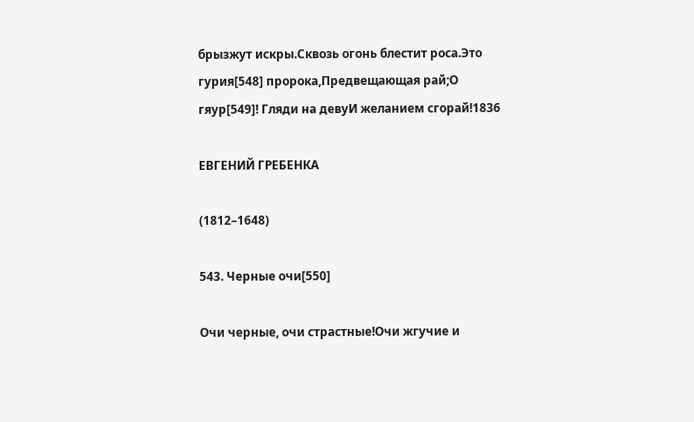брызжут искры.Сквозь огонь блестит роса.Это гурия[548] пророка,Предвещающая рай;О гяур[549]! Гляди на девуИ желанием сгорай!1836

ЕВГЕНИЙ ГРЕБЕНКА

(1812–1648)

543. Черные очи[550]

Очи черные, очи страстные!Очи жгучие и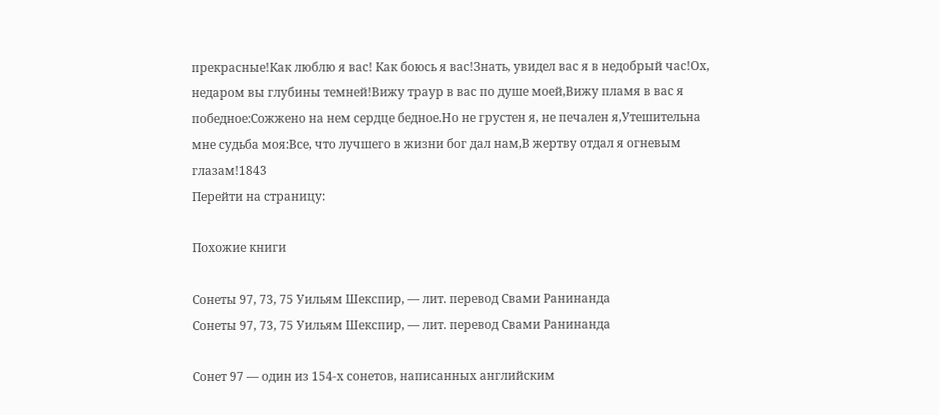прекрасные!Как люблю я вас! Как боюсь я вас!Знать, увидел вас я в недобрый час!Ох, недаром вы глубины темней!Вижу траур в вас по душе моей,Вижу пламя в вас я победное:Сожжено на нем сердце бедное.Но не грустен я, не печален я,Утешительна мне судьба моя:Все, что лучшего в жизни бог дал нам,В жертву отдал я огневым глазам!1843
Перейти на страницу:

Похожие книги

Сонеты 97, 73, 75 Уильям Шекспир, — лит. перевод Свами Ранинанда
Сонеты 97, 73, 75 Уильям Шекспир, — лит. перевод Свами Ранинанда

Сонет 97 — один из 154-х сонетов, написанных английским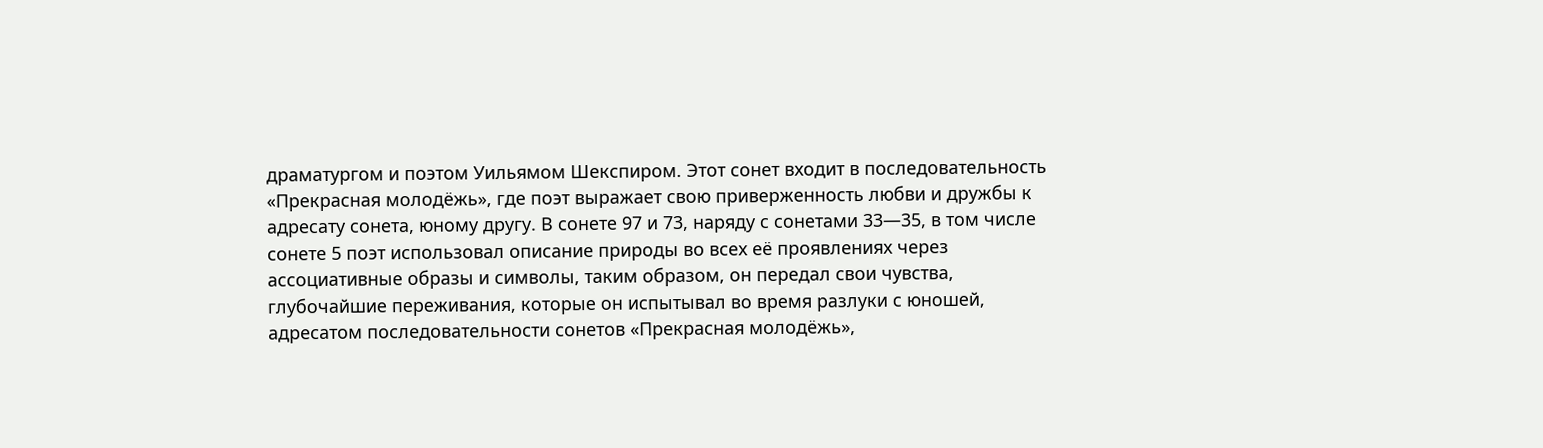драматургом и поэтом Уильямом Шекспиром. Этот сонет входит в последовательность «Прекрасная молодёжь», где поэт выражает свою приверженность любви и дружбы к адресату сонета, юному другу. В сонете 97 и 73, наряду с сонетами 33—35, в том числе сонете 5 поэт использовал описание природы во всех её проявлениях через ассоциативные образы и символы, таким образом, он передал свои чувства, глубочайшие переживания, которые он испытывал во время разлуки с юношей, адресатом последовательности сонетов «Прекрасная молодёжь»,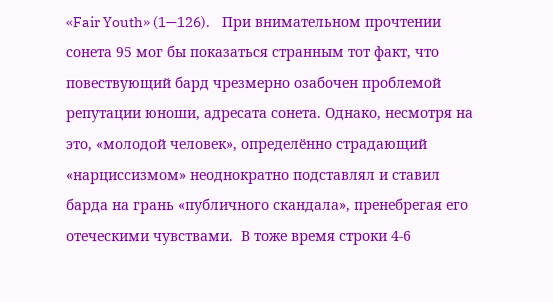«Fair Youth» (1—126).    При внимательном прочтении сонета 95 мог бы показаться странным тот факт, что повествующий бард чрезмерно озабочен проблемой репутации юноши, адресата сонета. Однако, несмотря на это, «молодой человек», определённо страдающий «нарциссизмом» неоднократно подставлял и ставил барда на грань «публичного скандала», пренебрегая его отеческими чувствами.  В тоже время строки 4-6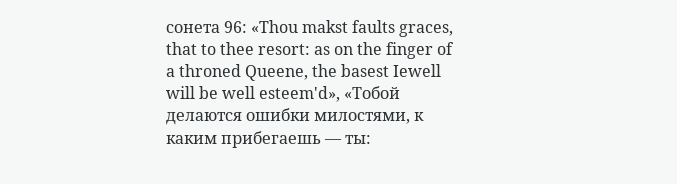сонета 96: «Thou makst faults graces, that to thee resort: as on the finger of a throned Queene, the basest Iewell will be well esteem'd», «Тобой делаются ошибки милостями, к каким прибегаешь — ты: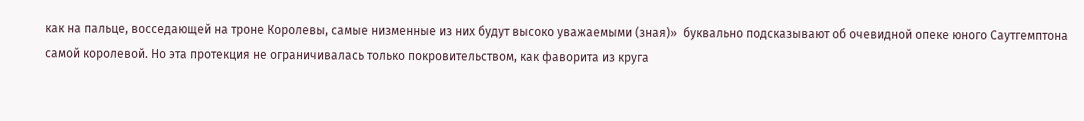как на пальце, восседающей на троне Королевы, самые низменные из них будут высоко уважаемыми (зная)»  буквально подсказывают об очевидной опеке юного Саутгемптона самой королевой. Но эта протекция не ограничивалась только покровительством, как фаворита из круга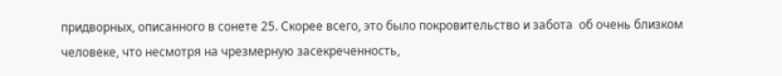придворных, описанного в сонете 25. Скорее всего, это было покровительство и забота  об очень близком человеке, что несмотря на чрезмерную засекреченность,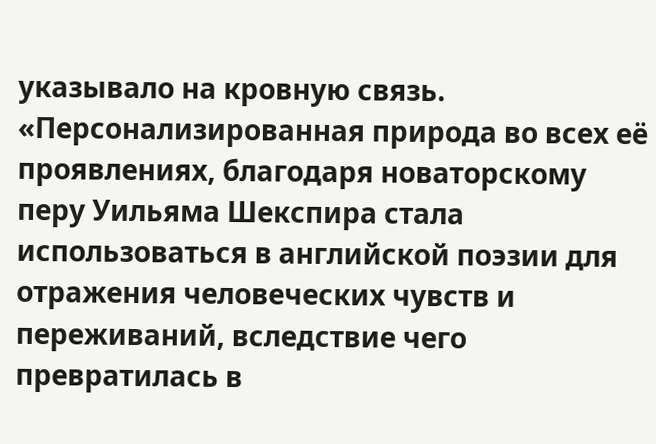указывало на кровную связь. «Персонализированная природа во всех её проявлениях, благодаря новаторскому перу Уильяма Шекспира стала использоваться в английской поэзии для отражения человеческих чувств и переживаний, вследствие чего превратилась в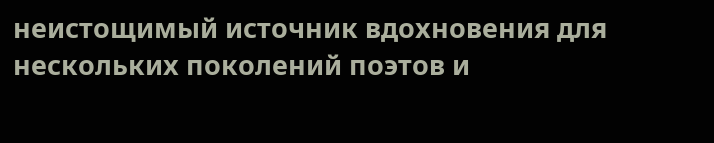неистощимый источник вдохновения для нескольких поколений поэтов и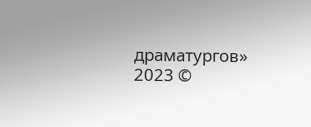драматургов» 2023 ©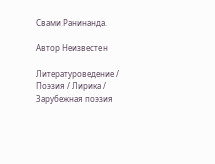Свами Ранинанда.

Автор Неизвестeн

Литературоведение / Поэзия / Лирика / Зарубежная поэзия